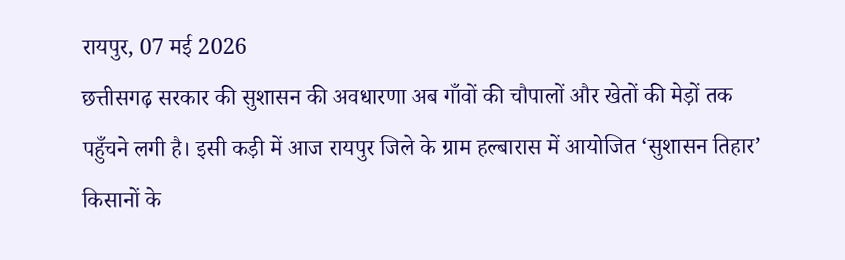रायपुर, 07 मई 2026
छत्तीसगढ़ सरकार की सुशासन की अवधारणा अब गाँवों की चौपालों और खेतों की मेड़ों तक पहुँचने लगी है। इसी कड़ी में आज रायपुर जिले के ग्राम हल्बारास में आयोजित ‘सुशासन तिहार’ किसानों के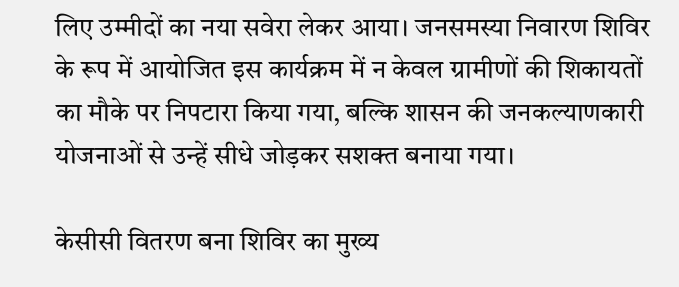लिए उम्मीदों का नया सवेरा लेकर आया। जनसमस्या निवारण शिविर के रूप में आयोजित इस कार्यक्रम में न केवल ग्रामीणों की शिकायतों का मौके पर निपटारा किया गया, बल्कि शासन की जनकल्याणकारी योजनाओं से उन्हें सीधे जोड़कर सशक्त बनाया गया।

केसीसी वितरण बना शिविर का मुख्य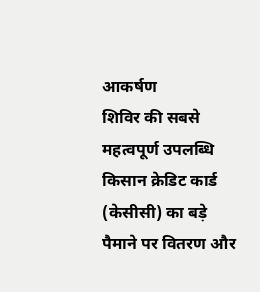आकर्षण
शिविर की सबसे महत्वपूर्ण उपलब्धि किसान क्रेडिट कार्ड (केसीसी) का बड़े पैमाने पर वितरण और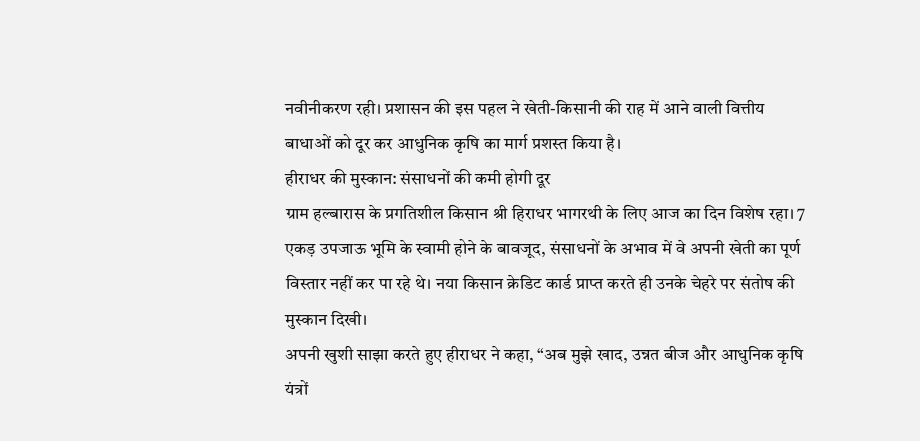नवीनीकरण रही। प्रशासन की इस पहल ने खेती-किसानी की राह में आने वाली वित्तीय बाधाओं को दूर कर आधुनिक कृषि का मार्ग प्रशस्त किया है।
हीराधर की मुस्कान: संसाधनों की कमी होगी दूर
ग्राम हल्बारास के प्रगतिशील किसान श्री हिराधर भागरथी के लिए आज का दिन विशेष रहा। 7 एकड़ उपजाऊ भूमि के स्वामी होने के बावजूद, संसाधनों के अभाव में वे अपनी खेती का पूर्ण विस्तार नहीं कर पा रहे थे। नया किसान क्रेडिट कार्ड प्राप्त करते ही उनके चेहरे पर संतोष की मुस्कान दिखी।
अपनी खुशी साझा करते हुए हीराधर ने कहा, “अब मुझे खाद, उन्नत बीज और आधुनिक कृषि यंत्रों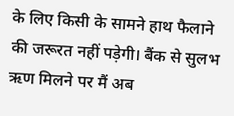के लिए किसी के सामने हाथ फैलाने की जरूरत नहीं पड़ेगी। बैंक से सुलभ ऋण मिलने पर मैं अब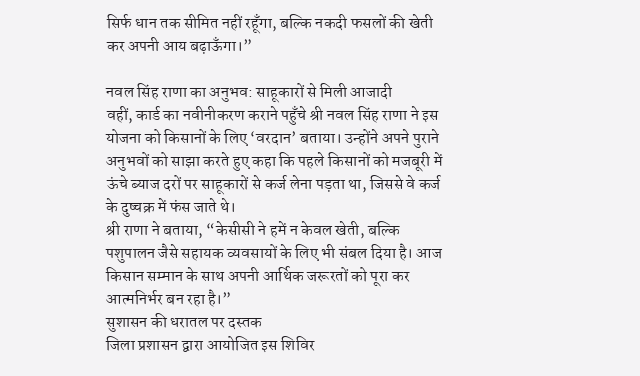सिर्फ धान तक सीमित नहीं रहूँगा, बल्कि नकदी फसलों की खेती कर अपनी आय बढ़ाऊँगा।”

नवल सिंह राणा का अनुभव: साहूकारों से मिली आजादी
वहीं, कार्ड का नवीनीकरण कराने पहुँचे श्री नवल सिंह राणा ने इस योजना को किसानों के लिए ‘वरदान’ बताया। उन्होंने अपने पुराने अनुभवों को साझा करते हुए कहा कि पहले किसानों को मजबूरी में ऊंचे ब्याज दरों पर साहूकारों से कर्ज लेना पड़ता था, जिससे वे कर्ज के दुष्चक्र में फंस जाते थे।
श्री राणा ने बताया, “केसीसी ने हमें न केवल खेती, बल्कि पशुपालन जैसे सहायक व्यवसायों के लिए भी संबल दिया है। आज किसान सम्मान के साथ अपनी आर्थिक जरूरतों को पूरा कर आत्मनिर्भर बन रहा है।”
सुशासन की धरातल पर दस्तक
जिला प्रशासन द्वारा आयोजित इस शिविर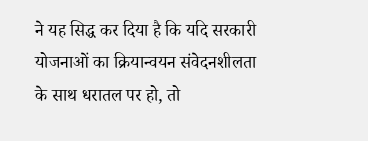ने यह सिद्ध कर दिया है कि यदि सरकारी योजनाओं का क्रियान्वयन संवेदनशीलता के साथ धरातल पर हो, तो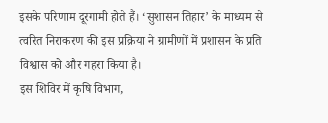इसके परिणाम दूरगामी होते हैं। ‘सुशासन तिहार’ के माध्यम से त्वरित निराकरण की इस प्रक्रिया ने ग्रामीणों में प्रशासन के प्रति विश्वास को और गहरा किया है।
इस शिविर में कृषि विभाग,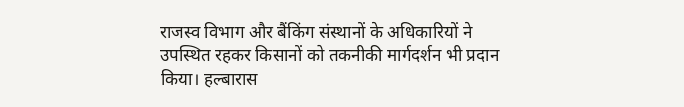राजस्व विभाग और बैंकिंग संस्थानों के अधिकारियों ने उपस्थित रहकर किसानों को तकनीकी मार्गदर्शन भी प्रदान किया। हल्बारास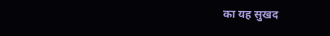का यह सुखद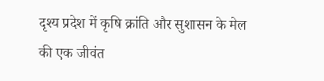दृश्य प्रदेश में कृषि क्रांति और सुशासन के मेल की एक जीवंत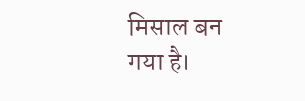मिसाल बन गया है।